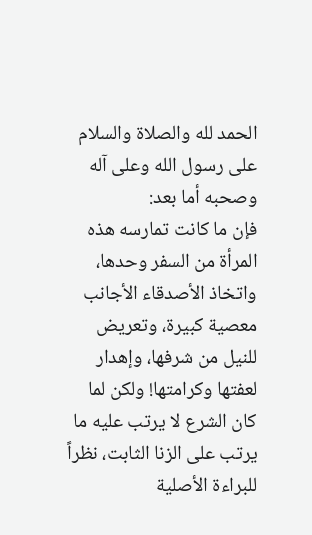الحمد لله والصلاة والسلام على رسول الله وعلى آله وصحبه أما بعد:
فإن ما كانت تمارسه هذه المرأة من السفر وحدها، واتخاذ الأصدقاء الأجانب معصية كبيرة، وتعريض للنيل من شرفها، وإهدار لعفتها وكرامتها! ولكن لما كان الشرع لا يرتب عليه ما يرتب على الزنا الثابت، نظراً للبراءة الأصلية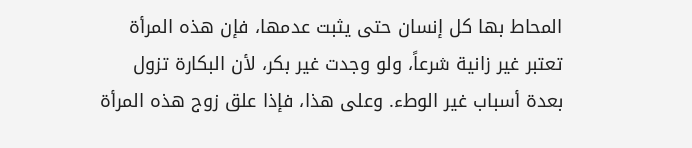المحاط بها كل إنسان حتى يثبت عدمها، فإن هذه المرأة تعتبر غير زانية شرعاً، ولو وجدت غير بكر، لأن البكارة تزول بعدة أسباب غير الوطء. وعلى هذا، فإذا علق زوج هذه المرأة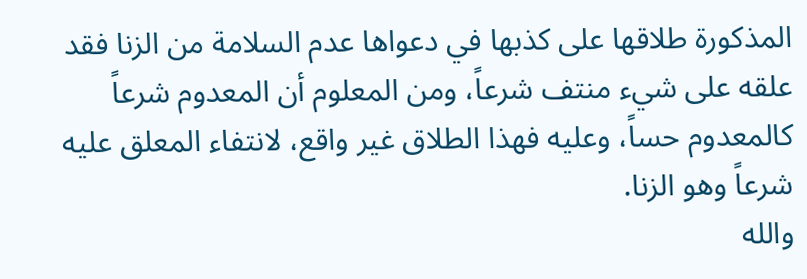المذكورة طلاقها على كذبها في دعواها عدم السلامة من الزنا فقد علقه على شيء منتف شرعاً، ومن المعلوم أن المعدوم شرعاً كالمعدوم حساً، وعليه فهذا الطلاق غير واقع، لانتفاء المعلق عليه شرعاً وهو الزنا.
والله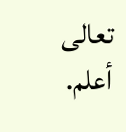تعالى أعلم.